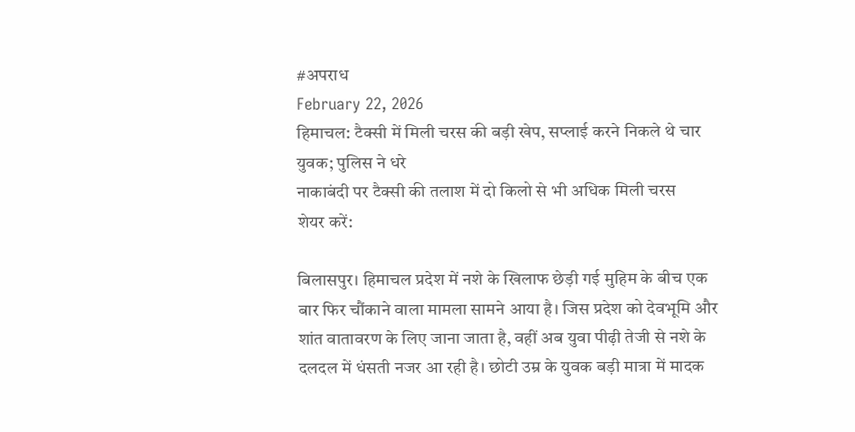#अपराध
February 22, 2026
हिमाचल: टैक्सी में मिली चरस की बड़ी खेप, सप्लाई करने निकले थे चार युवक; पुलिस ने धरे
नाकाबंदी पर टैक्सी की तलाश में दो किलो से भी अधिक मिली चरस
शेयर करें:

बिलासपुर। हिमाचल प्रदेश में नशे के खिलाफ छेड़ी गई मुहिम के बीच एक बार फिर चौंकाने वाला मामला सामने आया है। जिस प्रदेश को देवभूमि और शांत वातावरण के लिए जाना जाता है, वहीं अब युवा पीढ़ी तेजी से नशे के दलदल में धंसती नजर आ रही है। छोटी उम्र के युवक बड़ी मात्रा में मादक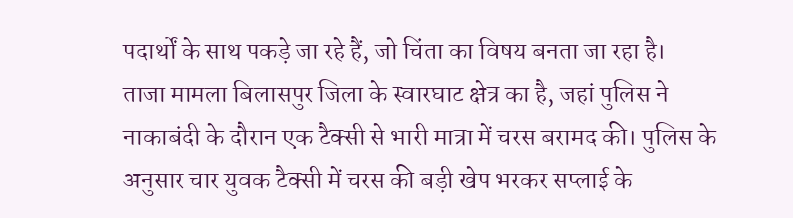पदार्थों के साथ पकड़े जा रहे हैं, जो चिंता का विषय बनता जा रहा है।
ताजा मामला बिलासपुर जिला के स्वारघाट क्षेत्र का है, जहां पुलिस ने नाकाबंदी के दौरान एक टैक्सी से भारी मात्रा में चरस बरामद की। पुलिस के अनुसार चार युवक टैक्सी में चरस की बड़ी खेप भरकर सप्लाई के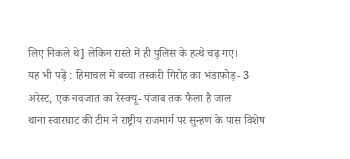लिए निकले थे] लेकिन रास्ते में ही पुलिस के हत्थे चढ़ गए।
यह भी पढ़ें : हिमाचल में बच्चा तस्करी गिरोह का भंडाफोड़- 3 अरेस्ट, एक नवजात का रेस्क्यू- पंजाब तक फैला है जाल
थाना स्वारघाट की टीम ने राष्ट्रीय राजमार्ग पर सुन्हण के पास विशेष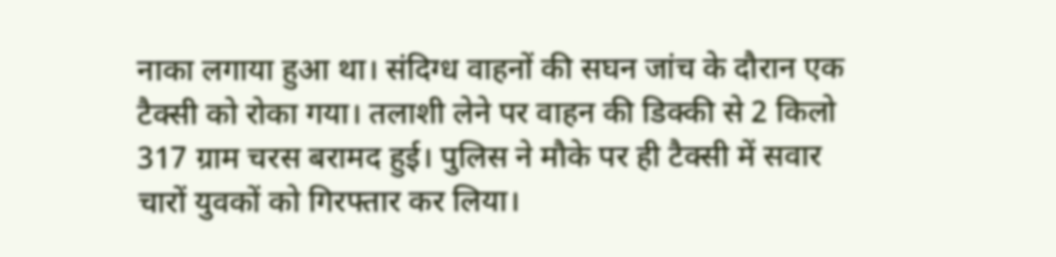नाका लगाया हुआ था। संदिग्ध वाहनों की सघन जांच के दौरान एक टैक्सी को रोका गया। तलाशी लेने पर वाहन की डिक्की से 2 किलो 317 ग्राम चरस बरामद हुई। पुलिस ने मौके पर ही टैक्सी में सवार चारों युवकों को गिरफ्तार कर लिया।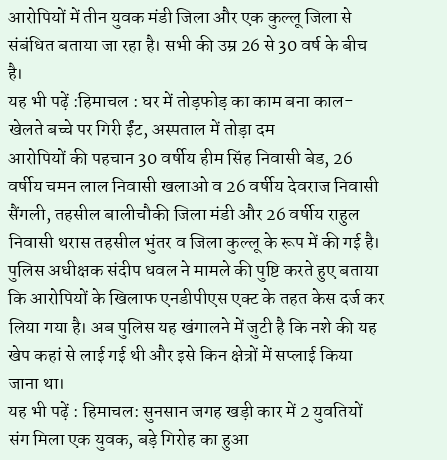आरोपियों में तीन युवक मंडी जिला और एक कुल्लू जिला से संबंधित बताया जा रहा है। सभी की उम्र 26 से 30 वर्ष के बीच है।
यह भी पढ़ें :हिमाचल : घर में तोड़फोड़ का काम बना काल- खेलते बच्चे पर गिरी ईंट, अस्पताल में तोड़ा दम
आरोपियों की पहचान 30 वर्षीय हीम सिंह निवासी बेड, 26 वर्षीय चमन लाल निवासी खलाओ व 26 वर्षीय देवराज निवासी सैंगली, तहसील बालीचौकी जिला मंडी और 26 वर्षीय राहुल निवासी थरास तहसील भुंतर व जिला कुल्लू के रूप में की गई है।
पुलिस अधीक्षक संदीप धवल ने मामले की पुष्टि करते हुए बताया कि आरोपियों के खिलाफ एनडीपीएस एक्ट के तहत केस दर्ज कर लिया गया है। अब पुलिस यह खंगालने में जुटी है कि नशे की यह खेप कहां से लाई गई थी और इसे किन क्षेत्रों में सप्लाई किया जाना था।
यह भी पढ़ें : हिमाचल: सुनसान जगह खड़ी कार में 2 युवतियों संग मिला एक युवक, बड़े गिरोह का हुआ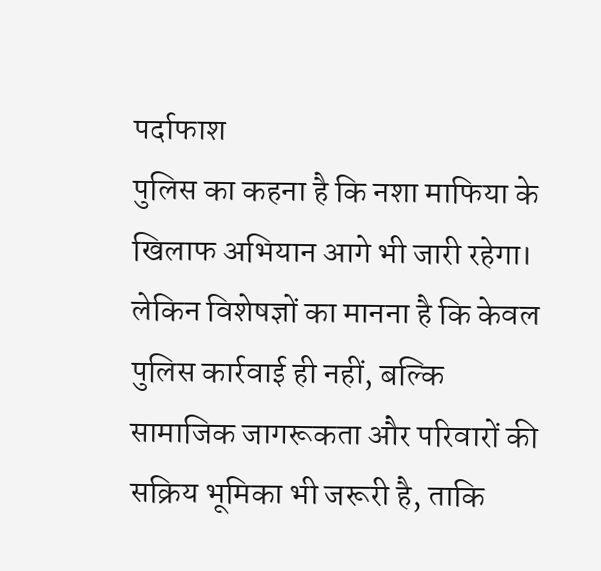पर्दाफाश
पुलिस का कहना है कि नशा माफिया के खिलाफ अभियान आगे भी जारी रहेगा। लेकिन विशेषज्ञों का मानना है कि केवल पुलिस कार्रवाई ही नहीं, बल्कि सामाजिक जागरूकता और परिवारों की सक्रिय भूमिका भी जरूरी है, ताकि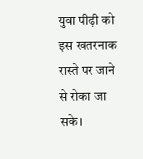युवा पीढ़ी को इस खतरनाक रास्ते पर जाने से रोका जा सके।